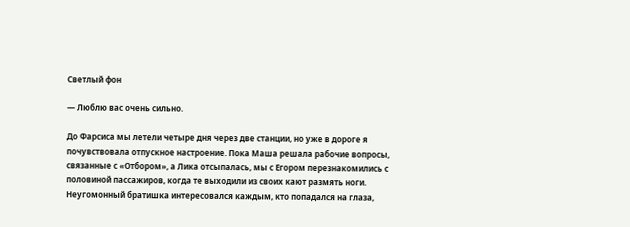Светлый фон

— Люблю вас очень сильно.

До Фарсиса мы летели четыре дня через две станции, но уже в дороге я почувствовала отпускное настроение. Пока Маша решала рабочие вопросы, связанные с «Отбором», а Лика отсыпалась, мы с Егором перезнакомились с половиной пассажиров, когда те выходили из своих кают размять ноги. Неугомонный братишка интересовался каждым, кто попадался на глаза,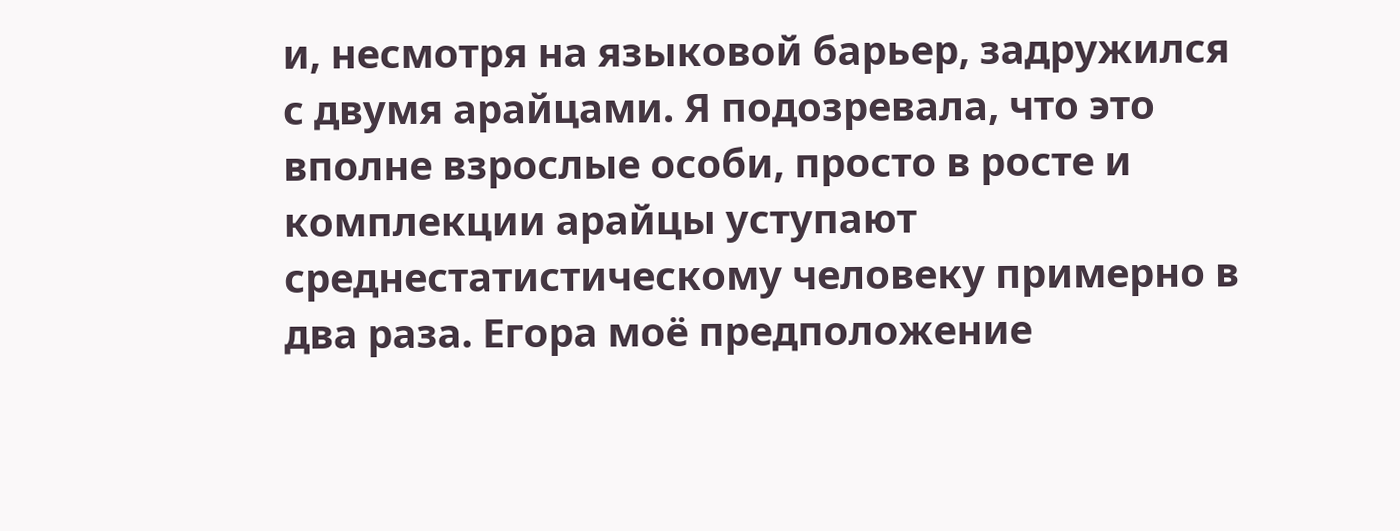и, несмотря на языковой барьер, задружился с двумя арайцами. Я подозревала, что это вполне взрослые особи, просто в росте и комплекции арайцы уступают среднестатистическому человеку примерно в два раза. Егора моё предположение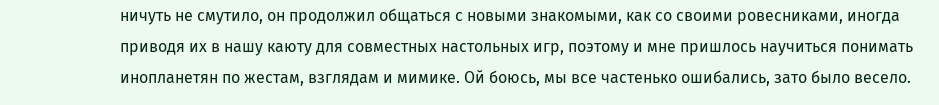ничуть не смутило, он продолжил общаться с новыми знакомыми, как со своими ровесниками, иногда приводя их в нашу каюту для совместных настольных игр, поэтому и мне пришлось научиться понимать инопланетян по жестам, взглядам и мимике. Ой боюсь, мы все частенько ошибались, зато было весело.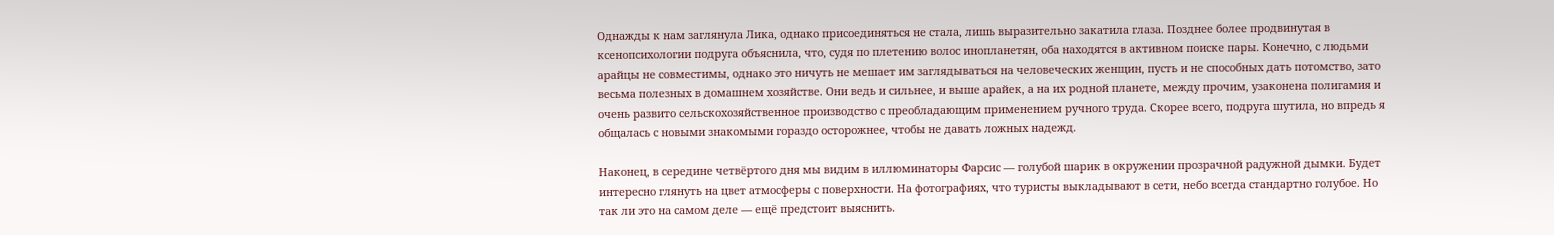Однажды к нам заглянула Лика, однако присоединяться не стала, лишь выразительно закатила глаза. Позднее более продвинутая в ксенопсихологии подруга объяснила, что, судя по плетению волос инопланетян, оба находятся в активном поиске пары. Конечно, с людьми арайцы не совместимы, однако это ничуть не мешает им заглядываться на человеческих женщин, пусть и не способных дать потомство, зато весьма полезных в домашнем хозяйстве. Они ведь и сильнее, и выше арайек, а на их родной планете, между прочим, узаконена полигамия и очень развито сельскохозяйственное производство с преобладающим применением ручного труда. Скорее всего, подруга шутила, но впредь я общалась с новыми знакомыми гораздо осторожнее, чтобы не давать ложных надежд.

Наконец, в середине четвёртого дня мы видим в иллюминаторы Фарсис — голубой шарик в окружении прозрачной радужной дымки. Будет интересно глянуть на цвет атмосферы с поверхности. На фотографиях, что туристы выкладывают в сети, небо всегда стандартно голубое. Но так ли это на самом деле — ещё предстоит выяснить.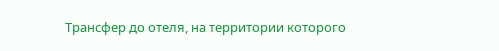Трансфер до отеля, на территории которого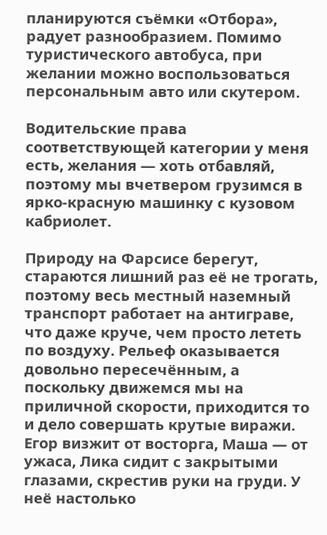планируются съёмки «Отбора», радует разнообразием. Помимо туристического автобуса, при желании можно воспользоваться персональным авто или скутером.

Водительские права соответствующей категории у меня есть, желания — хоть отбавляй, поэтому мы вчетвером грузимся в ярко-красную машинку с кузовом кабриолет.

Природу на Фарсисе берегут, стараются лишний раз её не трогать, поэтому весь местный наземный транспорт работает на антиграве, что даже круче, чем просто лететь по воздуху. Рельеф оказывается довольно пересечённым, а поскольку движемся мы на приличной скорости, приходится то и дело совершать крутые виражи. Егор визжит от восторга, Маша — от ужаса, Лика сидит с закрытыми глазами, скрестив руки на груди. У неё настолько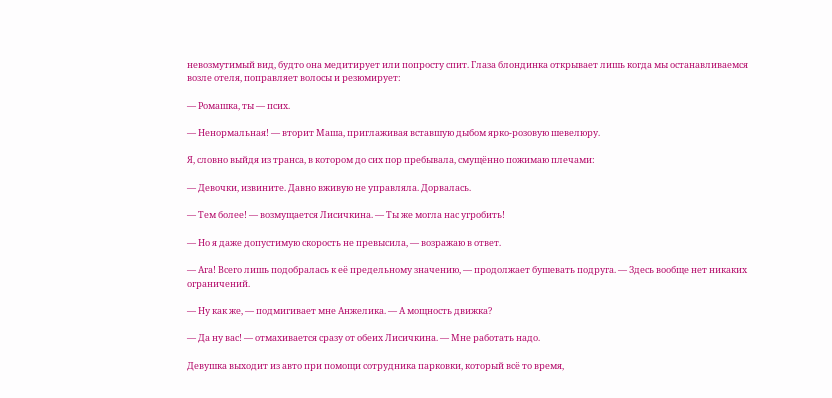невозмутимый вид, будто она медитирует или попросту спит. Глаза блондинка открывает лишь когда мы останавливаемся возле отеля, поправляет волосы и резюмирует:

— Ромашка, ты — псих.

— Ненормальная! — вторит Маша, приглаживая вставшую дыбом ярко-розовую шевелюру.

Я, словно выйдя из транса, в котором до сих пор пребывала, смущённо пожимаю плечами:

— Девочки, извините. Давно вживую не управляла. Дорвалась.

— Тем более! — возмущается Лисичкина. — Ты же могла нас угробить!

— Но я даже допустимую скорость не превысила, — возражаю в ответ.

— Ага! Всего лишь подобралась к её предельному значению, — продолжает бушевать подруга. — Здесь вообще нет никаких ограничений.

— Ну как же, — подмигивает мне Анжелика. — А мощность движка?

— Да ну вас! — отмахивается сразу от обеих Лисичкина. — Мне работать надо.

Девушка выходит из авто при помощи сотрудника парковки, который всё то время,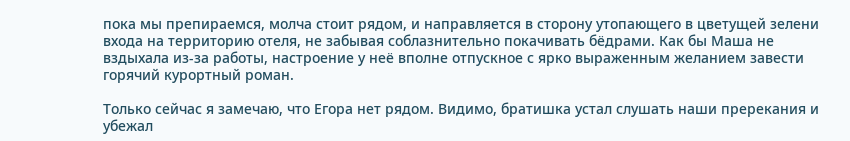пока мы препираемся, молча стоит рядом, и направляется в сторону утопающего в цветущей зелени входа на территорию отеля, не забывая соблазнительно покачивать бёдрами. Как бы Маша не вздыхала из-за работы, настроение у неё вполне отпускное с ярко выраженным желанием завести горячий курортный роман.

Только сейчас я замечаю, что Егора нет рядом. Видимо, братишка устал слушать наши пререкания и убежал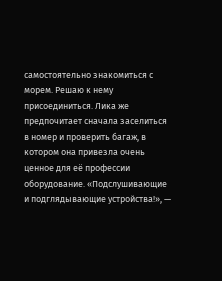самостоятельно знакомиться с морем. Решаю к нему присоединиться. Лика же предпочитает сначала заселиться в номер и проверить багаж, в котором она привезла очень ценное для её профессии оборудование. «Подслушивающие и подглядывающие устройства!», —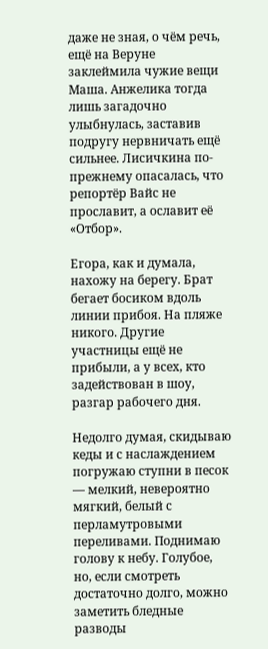даже не зная, о чём речь, ещё на Веруне заклеймила чужие вещи Маша. Анжелика тогда лишь загадочно улыбнулась, заставив подругу нервничать ещё сильнее. Лисичкина по-прежнему опасалась, что репортёр Вайс не прославит, а ославит её «Отбор».

Егора, как и думала, нахожу на берегу. Брат бегает босиком вдоль линии прибоя. На пляже никого. Другие участницы ещё не прибыли, а у всех, кто задействован в шоу, разгар рабочего дня.

Недолго думая, скидываю кеды и с наслаждением погружаю ступни в песок — мелкий, невероятно мягкий, белый с перламутровыми переливами. Поднимаю голову к небу. Голубое, но, если смотреть достаточно долго, можно заметить бледные разводы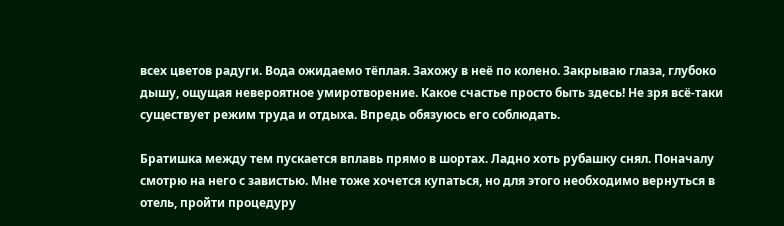всех цветов радуги. Вода ожидаемо тёплая. Захожу в неё по колено. Закрываю глаза, глубоко дышу, ощущая невероятное умиротворение. Какое счастье просто быть здесь! Не зря всё-таки существует режим труда и отдыха. Впредь обязуюсь его соблюдать.

Братишка между тем пускается вплавь прямо в шортах. Ладно хоть рубашку снял. Поначалу смотрю на него с завистью. Мне тоже хочется купаться, но для этого необходимо вернуться в отель, пройти процедуру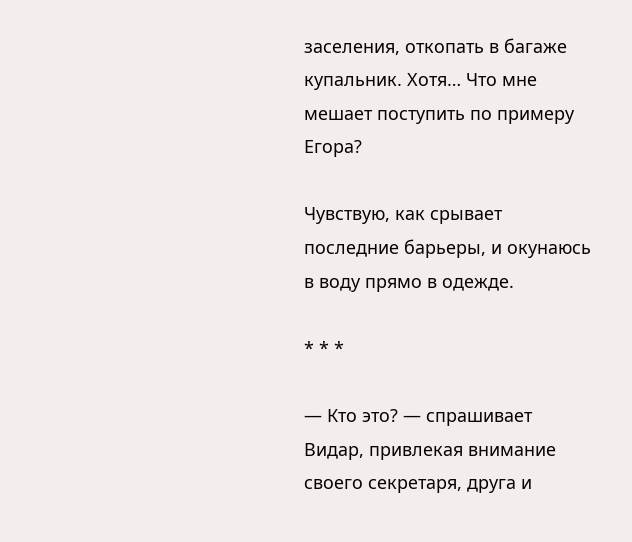заселения, откопать в багаже купальник. Хотя… Что мне мешает поступить по примеру Егора?

Чувствую, как срывает последние барьеры, и окунаюсь в воду прямо в одежде.

* * *

— Кто это? — спрашивает Видар, привлекая внимание своего секретаря, друга и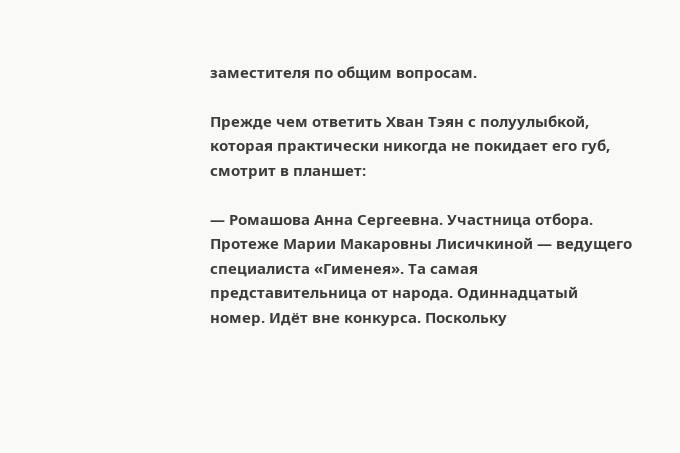заместителя по общим вопросам.

Прежде чем ответить Хван Тэян с полуулыбкой, которая практически никогда не покидает его губ, смотрит в планшет:

— Ромашова Анна Сергеевна. Участница отбора. Протеже Марии Макаровны Лисичкиной — ведущего специалиста «Гименея». Та самая представительница от народа. Одиннадцатый номер. Идёт вне конкурса. Поскольку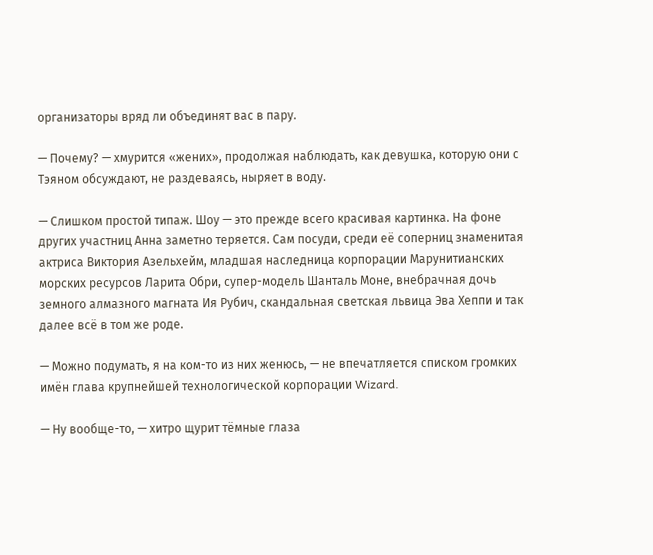организаторы вряд ли объединят вас в пару.

— Почему? — хмурится «жених», продолжая наблюдать, как девушка, которую они с Тэяном обсуждают, не раздеваясь, ныряет в воду.

— Слишком простой типаж. Шоу — это прежде всего красивая картинка. На фоне других участниц Анна заметно теряется. Сам посуди, среди её соперниц знаменитая актриса Виктория Азельхейм, младшая наследница корпорации Марунитианских морских ресурсов Ларита Обри, супер-модель Шанталь Моне, внебрачная дочь земного алмазного магната Ия Рубич, скандальная светская львица Эва Хеппи и так далее всё в том же роде.

— Можно подумать, я на ком-то из них женюсь, — не впечатляется списком громких имён глава крупнейшей технологической корпорации Wizard.

— Ну вообще-то, — хитро щурит тёмные глаза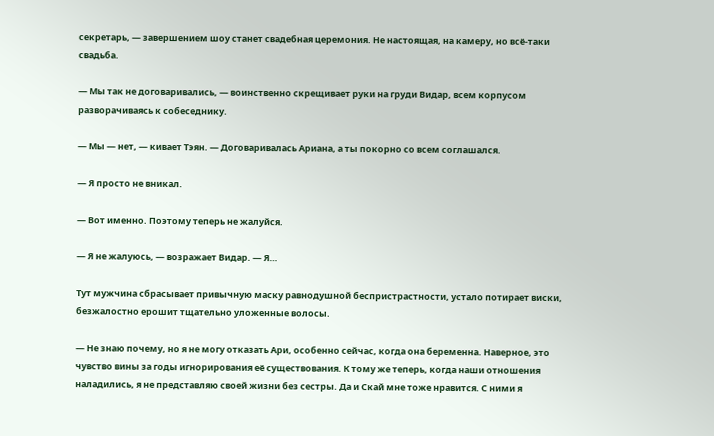секретарь, — завершением шоу станет свадебная церемония. Не настоящая, на камеру, но всё-таки свадьба.

— Мы так не договаривались, — воинственно скрещивает руки на груди Видар, всем корпусом разворачиваясь к собеседнику.

— Мы — нет, — кивает Тэян. — Договаривалась Ариана, а ты покорно со всем соглашался.

— Я просто не вникал.

— Вот именно. Поэтому теперь не жалуйся.

— Я не жалуюсь, — возражает Видар. — Я…

Тут мужчина сбрасывает привычную маску равнодушной беспристрастности, устало потирает виски, безжалостно ерошит тщательно уложенные волосы.

— Не знаю почему, но я не могу отказать Ари, особенно сейчас, когда она беременна. Наверное, это чувство вины за годы игнорирования её существования. К тому же теперь, когда наши отношения наладились, я не представляю своей жизни без сестры. Да и Скай мне тоже нравится. С ними я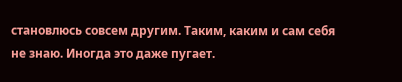становлюсь совсем другим. Таким, каким и сам себя не знаю. Иногда это даже пугает.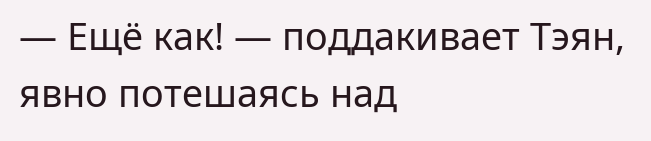— Ещё как! — поддакивает Тэян, явно потешаясь над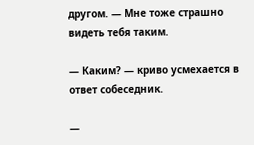другом. — Мне тоже страшно видеть тебя таким.

— Каким? — криво усмехается в ответ собеседник.

—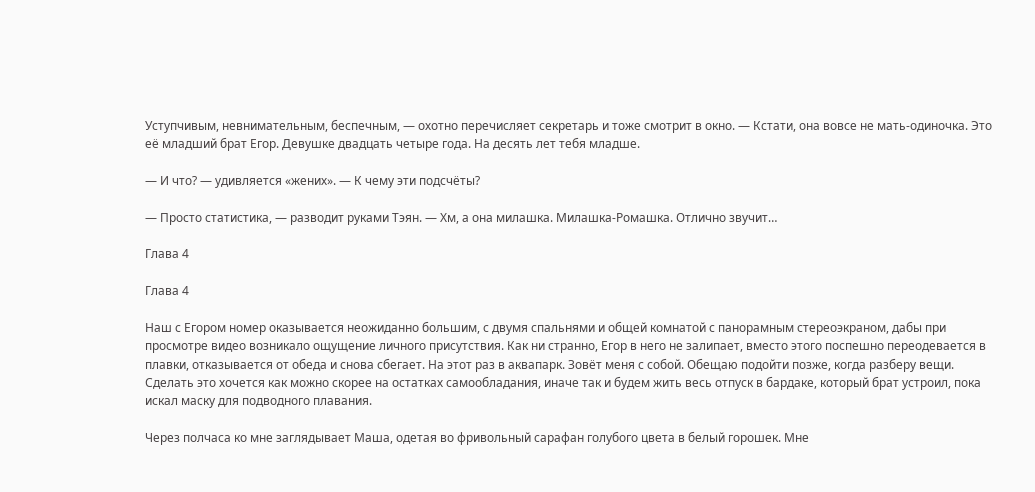Уступчивым, невнимательным, беспечным, — охотно перечисляет секретарь и тоже смотрит в окно. — Кстати, она вовсе не мать-одиночка. Это её младший брат Егор. Девушке двадцать четыре года. На десять лет тебя младше.

— И что? — удивляется «жених». — К чему эти подсчёты?

— Просто статистика, — разводит руками Тэян. — Хм, а она милашка. Милашка-Ромашка. Отлично звучит…

Глава 4

Глава 4

Наш с Егором номер оказывается неожиданно большим, с двумя спальнями и общей комнатой с панорамным стереоэкраном, дабы при просмотре видео возникало ощущение личного присутствия. Как ни странно, Егор в него не залипает, вместо этого поспешно переодевается в плавки, отказывается от обеда и снова сбегает. На этот раз в аквапарк. Зовёт меня с собой. Обещаю подойти позже, когда разберу вещи. Сделать это хочется как можно скорее на остатках самообладания, иначе так и будем жить весь отпуск в бардаке, который брат устроил, пока искал маску для подводного плавания.

Через полчаса ко мне заглядывает Маша, одетая во фривольный сарафан голубого цвета в белый горошек. Мне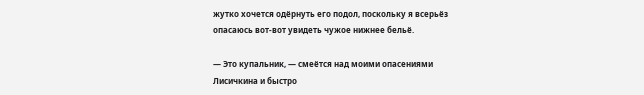жутко хочется одёрнуть его подол, поскольку я всерьёз опасаюсь вот-вот увидеть чужое нижнее бельё.

— Это купальник, — смеётся над моими опасениями Лисичкина и быстро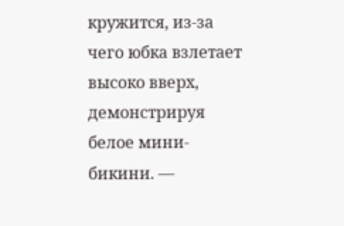кружится, из-за чего юбка взлетает высоко вверх, демонстрируя белое мини-бикини. —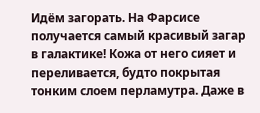Идём загорать. На Фарсисе получается самый красивый загар в галактике! Кожа от него сияет и переливается, будто покрытая тонким слоем перламутра. Даже в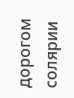дорогом солярии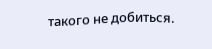такого не добиться.